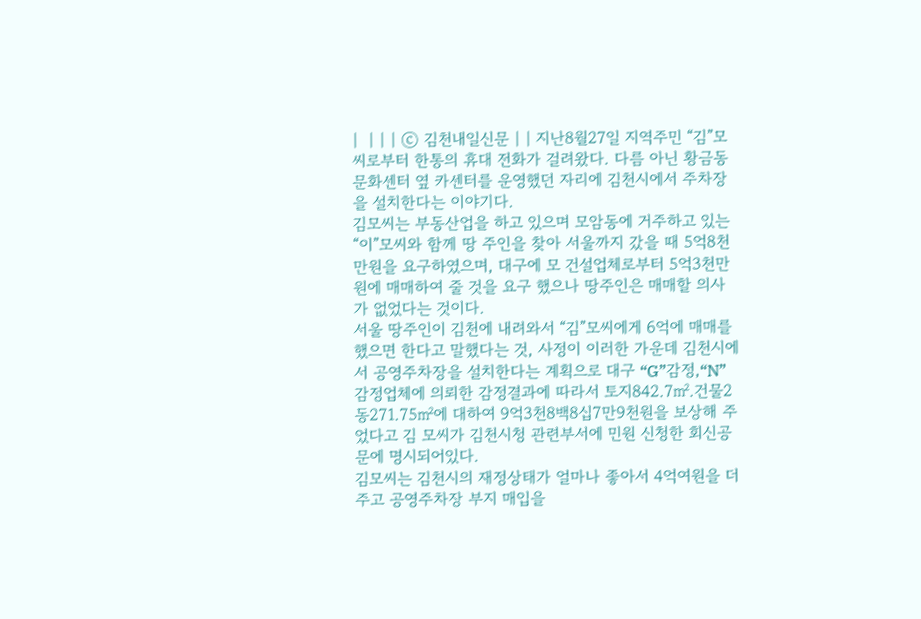|  | | | ⓒ 김천내일신문 | | 지난8월27일 지역주민 “김”모씨로부터 한통의 휴대 전화가 걸려왔다. 다름 아닌 황금동 문화센터 옆 카센터를 운영했던 자리에 김천시에서 주차장을 설치한다는 이야기다.
김모씨는 부동산업을 하고 있으며 모암동에 거주하고 있는 “이”모씨와 함께 땅 주인을 찾아 서울까지 갔을 때 5억8천만원을 요구하였으며, 대구에 모 건설업체로부터 5억3천만원에 매매하여 줄 것을 요구 했으나 땅주인은 매매할 의사가 없었다는 것이다.
서울 땅주인이 김천에 내려와서 “김”모씨에게 6억에 매매를 했으면 한다고 말했다는 것, 사정이 이러한 가운데 김천시에서 공영주차장을 설치한다는 계획으로 대구 “G”감정,“N”감정업체에 의뢰한 감정결과에 따라서 토지842.7㎡.건물2동271.75㎡에 대하여 9억3천8백8십7만9천원을 보상해 주었다고 김 모씨가 김천시청 관련부서에 민원 신청한 회신공문에 명시되어있다.
김모씨는 김천시의 재정상태가 얼마나 좋아서 4억여원을 더 주고 공영주차장 부지 매입을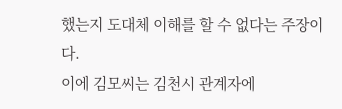했는지 도대체 이해를 할 수 없다는 주장이다.
이에 김모씨는 김천시 관계자에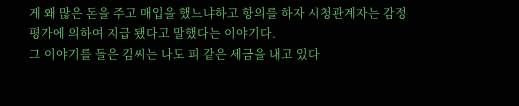게 왜 많은 돈을 주고 매입을 했느냐하고 항의를 하자 시청관계자는 감정평가에 의하여 지급 됐다고 말했다는 이야기다.
그 이야기를 들은 김씨는 나도 피 같은 세금을 내고 있다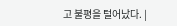고 불평을 털어났다. |